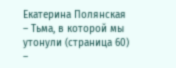Екатерина Полянская – Тьма, в которой мы утонули (страница 60)
–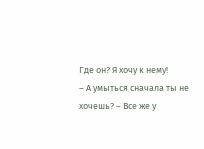Где он? Я хочу к нему!
– А умыться сначала ты не хочешь? – Все же у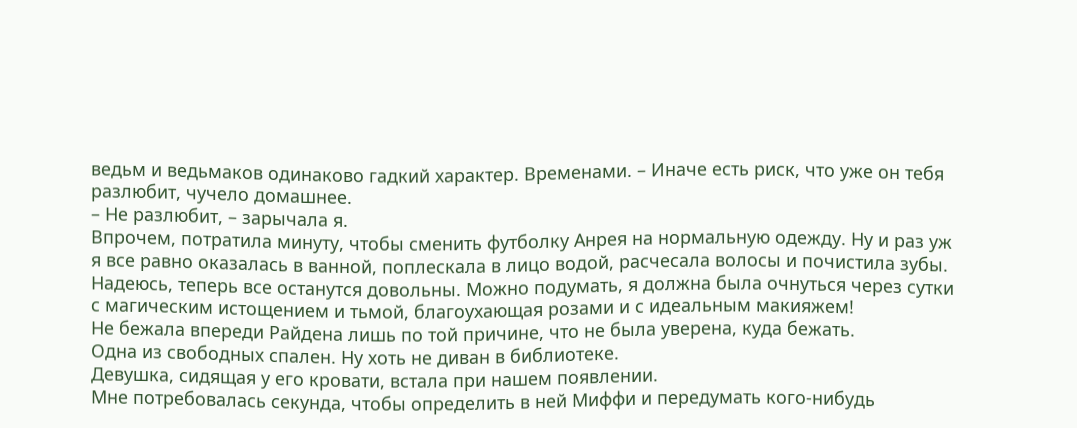ведьм и ведьмаков одинаково гадкий характер. Временами. – Иначе есть риск, что уже он тебя разлюбит, чучело домашнее.
– Не разлюбит, – зарычала я.
Впрочем, потратила минуту, чтобы сменить футболку Анрея на нормальную одежду. Ну и раз уж я все равно оказалась в ванной, поплескала в лицо водой, расчесала волосы и почистила зубы. Надеюсь, теперь все останутся довольны. Можно подумать, я должна была очнуться через сутки с магическим истощением и тьмой, благоухающая розами и с идеальным макияжем!
Не бежала впереди Райдена лишь по той причине, что не была уверена, куда бежать.
Одна из свободных спален. Ну хоть не диван в библиотеке.
Девушка, сидящая у его кровати, встала при нашем появлении.
Мне потребовалась секунда, чтобы определить в ней Миффи и передумать кого-нибудь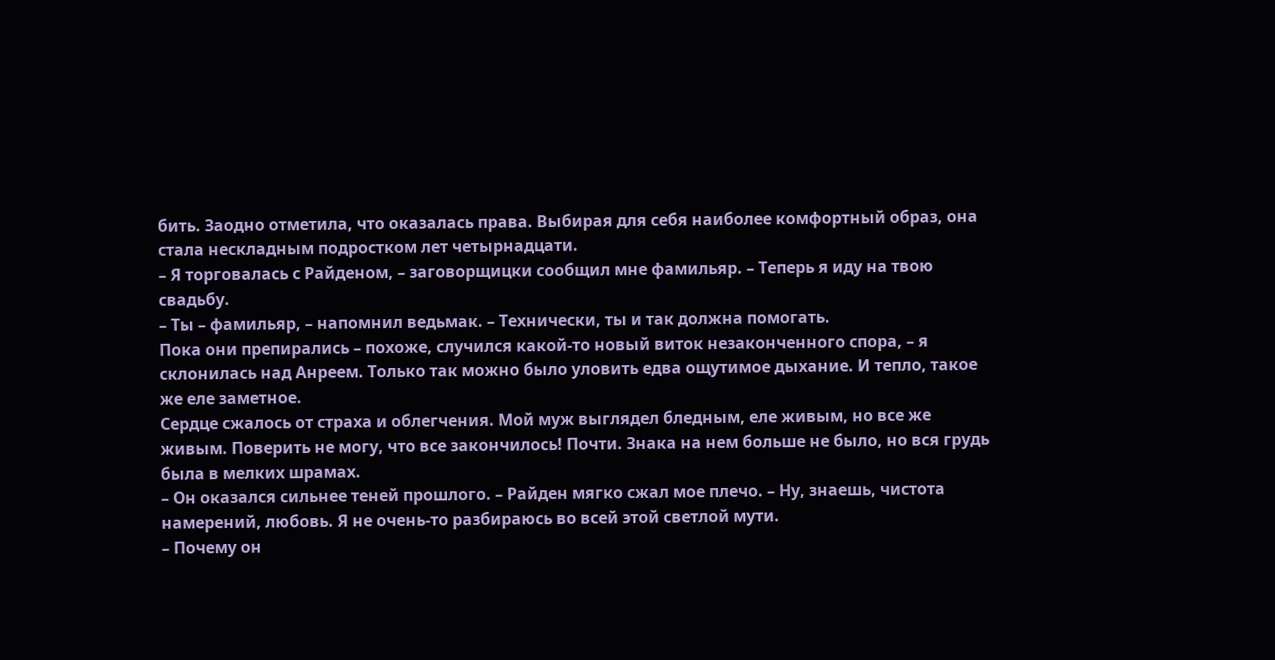бить. Заодно отметила, что оказалась права. Выбирая для себя наиболее комфортный образ, она стала нескладным подростком лет четырнадцати.
– Я торговалась с Райденом, – заговорщицки сообщил мне фамильяр. – Теперь я иду на твою свадьбу.
– Ты – фамильяр, – напомнил ведьмак. – Технически, ты и так должна помогать.
Пока они препирались – похоже, случился какой-то новый виток незаконченного спора, – я склонилась над Анреем. Только так можно было уловить едва ощутимое дыхание. И тепло, такое же еле заметное.
Сердце сжалось от страха и облегчения. Мой муж выглядел бледным, еле живым, но все же живым. Поверить не могу, что все закончилось! Почти. Знака на нем больше не было, но вся грудь была в мелких шрамах.
– Он оказался сильнее теней прошлого. – Райден мягко сжал мое плечо. – Ну, знаешь, чистота намерений, любовь. Я не очень-то разбираюсь во всей этой светлой мути.
– Почему он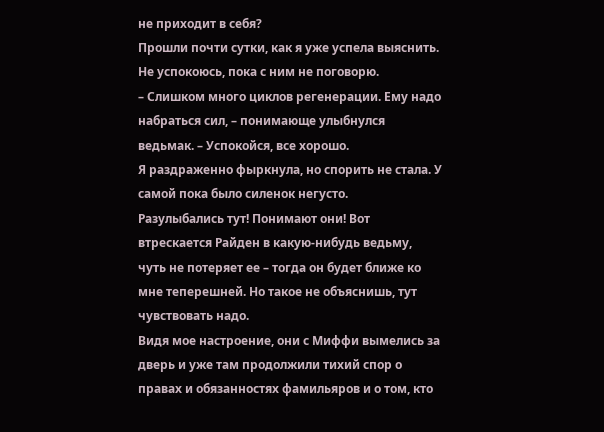не приходит в себя?
Прошли почти сутки, как я уже успела выяснить. Не успокоюсь, пока с ним не поговорю.
– Слишком много циклов регенерации. Ему надо набраться сил, – понимающе улыбнулся ведьмак. – Успокойся, все хорошо.
Я раздраженно фыркнула, но спорить не стала. У самой пока было силенок негусто.
Разулыбались тут! Понимают они! Вот втрескается Райден в какую-нибудь ведьму, чуть не потеряет ее – тогда он будет ближе ко мне теперешней. Но такое не объяснишь, тут чувствовать надо.
Видя мое настроение, они с Миффи вымелись за дверь и уже там продолжили тихий спор о правах и обязанностях фамильяров и о том, кто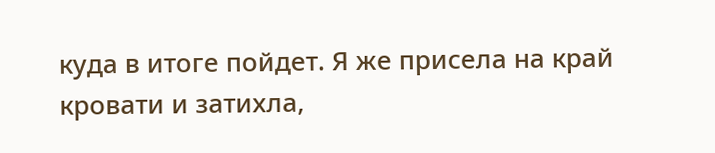куда в итоге пойдет. Я же присела на край кровати и затихла,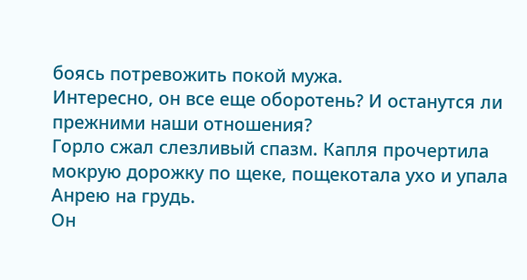боясь потревожить покой мужа.
Интересно, он все еще оборотень? И останутся ли прежними наши отношения?
Горло сжал слезливый спазм. Капля прочертила мокрую дорожку по щеке, пощекотала ухо и упала Анрею на грудь.
Он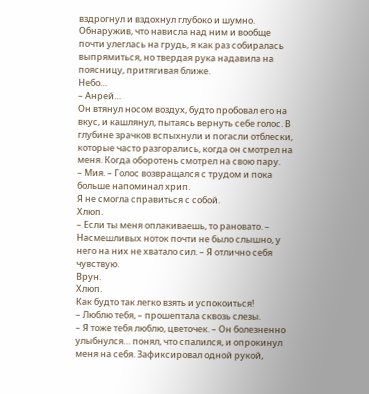вздрогнул и вздохнул глубоко и шумно.
Обнаружив, что нависла над ним и вообще почти улеглась на грудь, я как раз собиралась выпрямиться, но твердая рука надавила на поясницу, притягивая ближе.
Небо…
– Анрей…
Он втянул носом воздух, будто пробовал его на вкус, и кашлянул, пытаясь вернуть себе голос. В глубине зрачков вспыхнули и погасли отблески, которые часто разгорались, когда он смотрел на меня. Когда оборотень смотрел на свою пару.
– Мия. – Голос возвращался с трудом и пока больше напоминал хрип.
Я не смогла справиться с собой.
Хлюп.
– Если ты меня оплакиваешь, то рановато. – Насмешливых ноток почти не было слышно, у него на них не хватало сил. – Я отлично себя чувствую.
Врун.
Хлюп.
Как будто так легко взять и успокоиться!
– Люблю тебя, – прошептала сквозь слезы.
– Я тоже тебя люблю, цветочек. – Он болезненно улыбнулся… понял, что спалился, и опрокинул меня на себя. Зафиксировал одной рукой,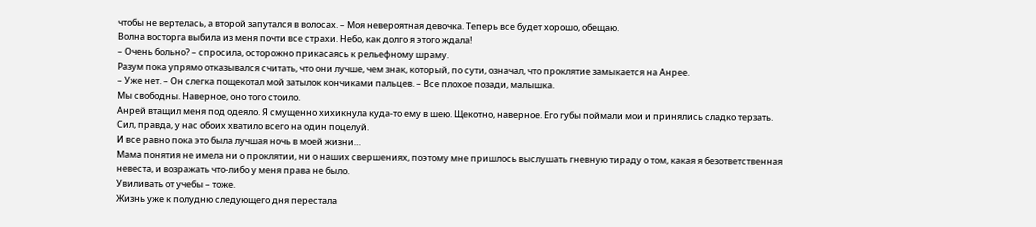чтобы не вертелась, а второй запутался в волосах. – Моя невероятная девочка. Теперь все будет хорошо, обещаю.
Волна восторга выбила из меня почти все страхи. Небо, как долго я этого ждала!
– Очень больно? – спросила, осторожно прикасаясь к рельефному шраму.
Разум пока упрямо отказывался считать, что они лучше, чем знак, который, по сути, означал, что проклятие замыкается на Анрее.
– Уже нет. – Он слегка пощекотал мой затылок кончиками пальцев. – Все плохое позади, малышка.
Мы свободны. Наверное, оно того стоило.
Анрей втащил меня под одеяло. Я смущенно хихикнула куда-то ему в шею. Щекотно, наверное. Его губы поймали мои и принялись сладко терзать.
Сил, правда, у нас обоих хватило всего на один поцелуй.
И все равно пока это была лучшая ночь в моей жизни…
Мама понятия не имела ни о проклятии, ни о наших свершениях, поэтому мне пришлось выслушать гневную тираду о том, какая я безответственная невеста, и возражать что-либо у меня права не было.
Увиливать от учебы – тоже.
Жизнь уже к полудню следующего дня перестала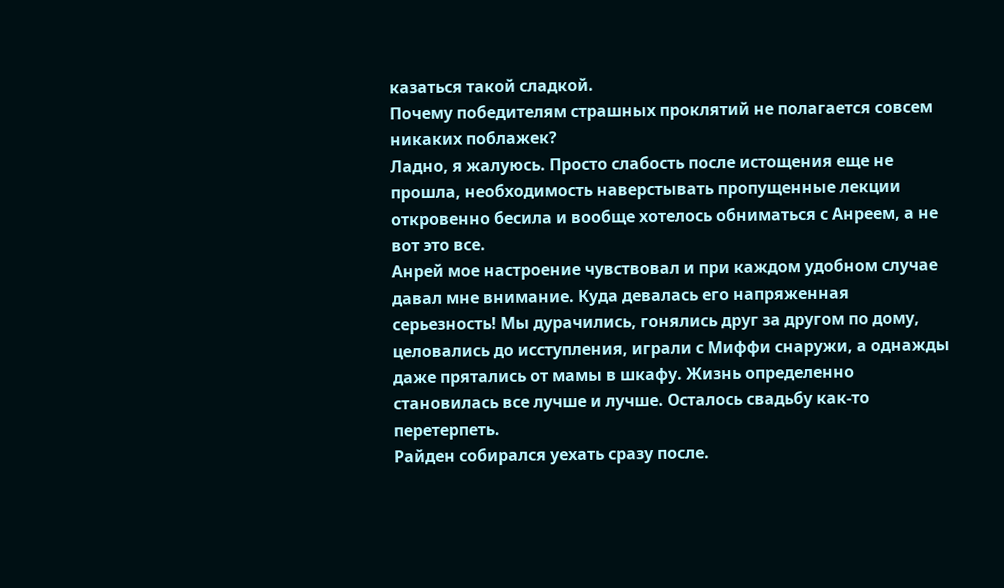казаться такой сладкой.
Почему победителям страшных проклятий не полагается совсем никаких поблажек?
Ладно, я жалуюсь. Просто слабость после истощения еще не прошла, необходимость наверстывать пропущенные лекции откровенно бесила и вообще хотелось обниматься с Анреем, а не вот это все.
Анрей мое настроение чувствовал и при каждом удобном случае давал мне внимание. Куда девалась его напряженная серьезность! Мы дурачились, гонялись друг за другом по дому, целовались до исступления, играли с Миффи снаружи, а однажды даже прятались от мамы в шкафу. Жизнь определенно становилась все лучше и лучше. Осталось свадьбу как-то перетерпеть.
Райден собирался уехать сразу после.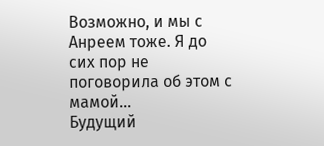Возможно, и мы с Анреем тоже. Я до сих пор не поговорила об этом с мамой…
Будущий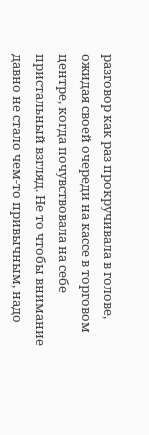разговор как раз прокручивала в голове, ожидая своей очереди на кассе в торговом центре, когда почувствовала на себе пристальный взгляд. Не то чтобы внимание давно не стало чем-то привычным, надо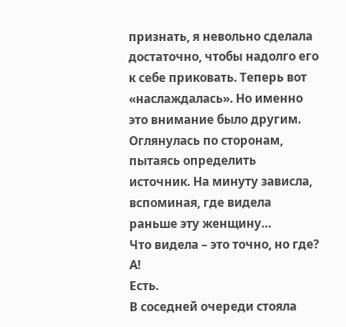признать, я невольно сделала достаточно, чтобы надолго его к себе приковать. Теперь вот «наслаждалась». Но именно это внимание было другим.
Оглянулась по сторонам, пытаясь определить источник. На минуту зависла, вспоминая, где видела раньше эту женщину…
Что видела – это точно, но где?
А!
Есть.
В соседней очереди стояла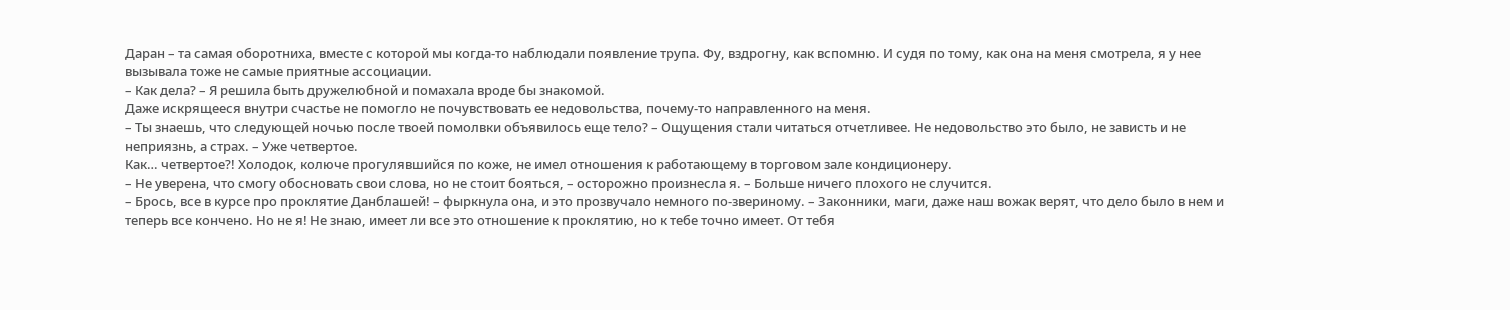Даран – та самая оборотниха, вместе с которой мы когда-то наблюдали появление трупа. Фу, вздрогну, как вспомню. И судя по тому, как она на меня смотрела, я у нее вызывала тоже не самые приятные ассоциации.
– Как дела? – Я решила быть дружелюбной и помахала вроде бы знакомой.
Даже искрящееся внутри счастье не помогло не почувствовать ее недовольства, почему-то направленного на меня.
– Ты знаешь, что следующей ночью после твоей помолвки объявилось еще тело? – Ощущения стали читаться отчетливее. Не недовольство это было, не зависть и не неприязнь, а страх. – Уже четвертое.
Как… четвертое?! Холодок, колюче прогулявшийся по коже, не имел отношения к работающему в торговом зале кондиционеру.
– Не уверена, что смогу обосновать свои слова, но не стоит бояться, – осторожно произнесла я. – Больше ничего плохого не случится.
– Брось, все в курсе про проклятие Данблашей! – фыркнула она, и это прозвучало немного по-звериному. – Законники, маги, даже наш вожак верят, что дело было в нем и теперь все кончено. Но не я! Не знаю, имеет ли все это отношение к проклятию, но к тебе точно имеет. От тебя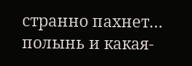странно пахнет… полынь и какая-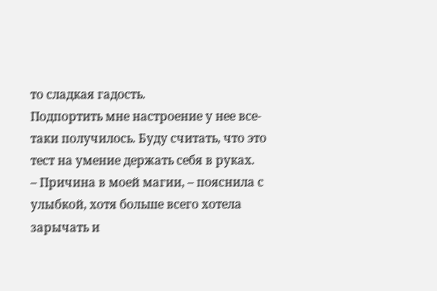то сладкая гадость.
Подпортить мне настроение у нее все-таки получилось. Буду считать, что это тест на умение держать себя в руках.
– Причина в моей магии, – пояснила с улыбкой, хотя больше всего хотела зарычать и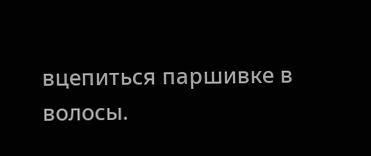вцепиться паршивке в волосы.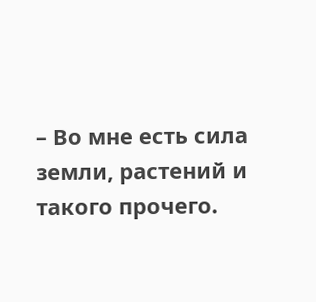– Во мне есть сила земли, растений и такого прочего.